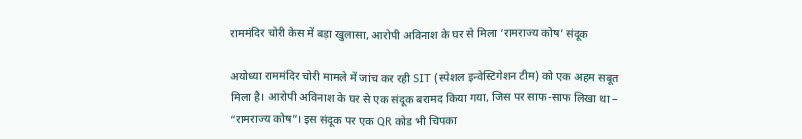राममंदिर चोरी केस में बड़ा खुलासा, आरोपी अविनाश के घर से मिला ‘रामराज्य कोष’ संदूक

अयोध्या राममंदिर चोरी मामले में जांच कर रही SIT (स्पेशल इन्वेस्टिगेशन टीम) को एक अहम सबूत मिला है। आरोपी अविनाश के घर से एक संदूक बरामद किया गया, जिस पर साफ-साफ लिखा था – “रामराज्य कोष”। इस संदूक पर एक QR कोड भी चिपका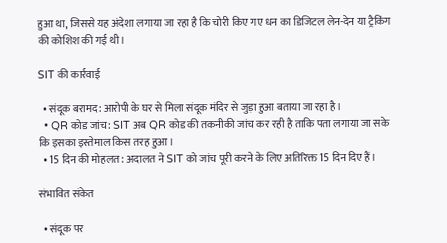हुआ था, जिससे यह अंदेशा लगाया जा रहा है कि चोरी किए गए धन का डिजिटल लेन-देन या ट्रैकिंग की कोशिश की गई थी।

SIT की कार्रवाई

  • संदूक बरामद: आरोपी के घर से मिला संदूक मंदिर से जुड़ा हुआ बताया जा रहा है।
  • QR कोड जांच: SIT अब QR कोड की तकनीकी जांच कर रही है ताकि पता लगाया जा सके कि इसका इस्तेमाल किस तरह हुआ।
  • 15 दिन की मोहलत: अदालत ने SIT को जांच पूरी करने के लिए अतिरिक्त 15 दिन दिए हैं।

संभावित संकेत

  • संदूक पर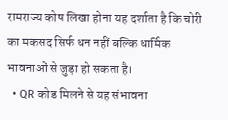रामराज्य कोष लिखा होना यह दर्शाता है कि चोरी का मकसद सिर्फ धन नहीं बल्कि धार्मिक भावनाओं से जुड़ा हो सकता है।
  • QR कोड मिलने से यह संभावना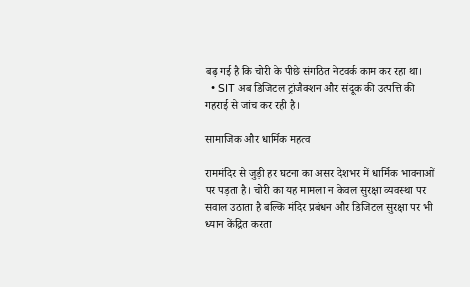बढ़ गई है कि चोरी के पीछे संगठित नेटवर्क काम कर रहा था।
  • SIT अब डिजिटल ट्रांजैक्शन और संदूक की उत्पत्ति की गहराई से जांच कर रही है।

सामाजिक और धार्मिक महत्व

राममंदिर से जुड़ी हर घटना का असर देशभर में धार्मिक भावनाओं पर पड़ता है। चोरी का यह मामला न केवल सुरक्षा व्यवस्था पर सवाल उठाता है बल्कि मंदिर प्रबंधन और डिजिटल सुरक्षा पर भी ध्यान केंद्रित करता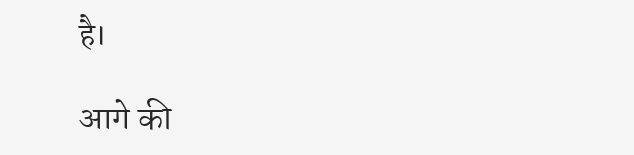है।

आगे की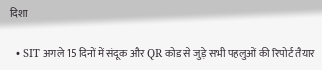दिशा

  • SIT अगले 15 दिनों में संदूक और QR कोड से जुड़े सभी पहलुओं की रिपोर्ट तैयार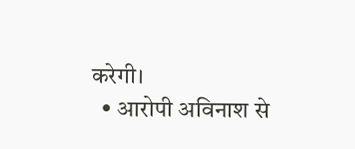करेगी।
  • आरोपी अविनाश से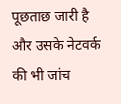पूछताछ जारी है और उसके नेटवर्क की भी जांच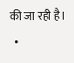की जा रही है।
  •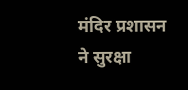मंदिर प्रशासन ने सुरक्षा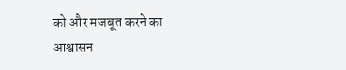को और मजबूत करने का आश्वासन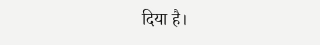दिया है।